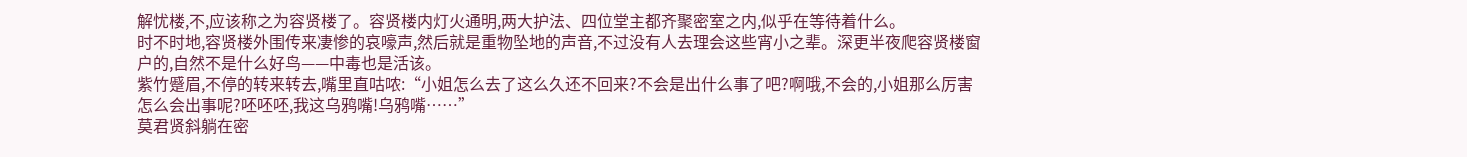解忧楼,不,应该称之为容贤楼了。容贤楼内灯火通明,两大护法、四位堂主都齐聚密室之内,似乎在等待着什么。
时不时地,容贤楼外围传来凄惨的哀嚎声,然后就是重物坠地的声音,不过没有人去理会这些宵小之辈。深更半夜爬容贤楼窗户的,自然不是什么好鸟——中毒也是活该。
紫竹蹙眉,不停的转来转去,嘴里直咕哝:“小姐怎么去了这么久还不回来?不会是出什么事了吧?啊哦,不会的,小姐那么厉害怎么会出事呢?呸呸呸,我这乌鸦嘴!乌鸦嘴……”
莫君贤斜躺在密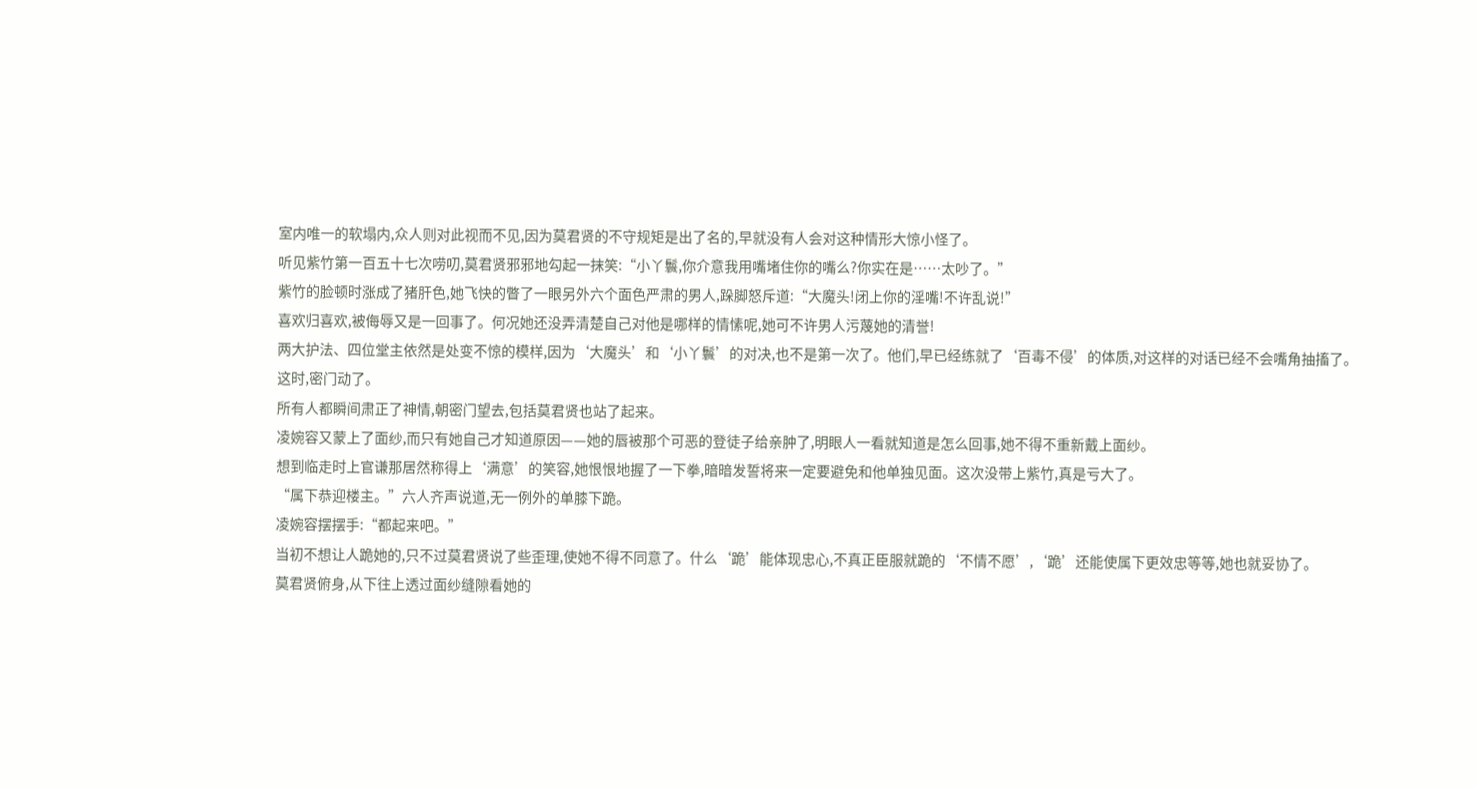室内唯一的软塌内,众人则对此视而不见,因为莫君贤的不守规矩是出了名的,早就没有人会对这种情形大惊小怪了。
听见紫竹第一百五十七次唠叨,莫君贤邪邪地勾起一抹笑:“小丫鬟,你介意我用嘴堵住你的嘴么?你实在是……太吵了。”
紫竹的脸顿时涨成了猪肝色,她飞快的瞥了一眼另外六个面色严肃的男人,跺脚怒斥道:“大魔头!闭上你的淫嘴!不许乱说!”
喜欢归喜欢,被侮辱又是一回事了。何况她还没弄清楚自己对他是哪样的情愫呢,她可不许男人污蔑她的清誉!
两大护法、四位堂主依然是处变不惊的模样,因为‘大魔头’和‘小丫鬟’的对决,也不是第一次了。他们,早已经练就了‘百毒不侵’的体质,对这样的对话已经不会嘴角抽搐了。
这时,密门动了。
所有人都瞬间肃正了神情,朝密门望去,包括莫君贤也站了起来。
凌婉容又蒙上了面纱,而只有她自己才知道原因——她的唇被那个可恶的登徒子给亲肿了,明眼人一看就知道是怎么回事,她不得不重新戴上面纱。
想到临走时上官谦那居然称得上‘满意’的笑容,她恨恨地握了一下拳,暗暗发誓将来一定要避免和他单独见面。这次没带上紫竹,真是亏大了。
“属下恭迎楼主。”六人齐声说道,无一例外的单膝下跪。
凌婉容摆摆手:“都起来吧。”
当初不想让人跪她的,只不过莫君贤说了些歪理,使她不得不同意了。什么‘跪’能体现忠心,不真正臣服就跪的‘不情不愿’,‘跪’还能使属下更效忠等等,她也就妥协了。
莫君贤俯身,从下往上透过面纱缝隙看她的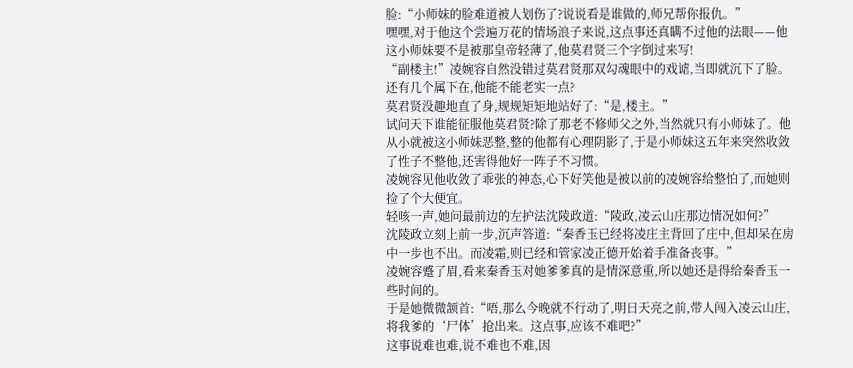脸:“小师妹的脸难道被人划伤了?说说看是谁做的,师兄帮你报仇。”
嘿嘿,对于他这个尝遍万花的情场浪子来说,这点事还真瞒不过他的法眼——他这小师妹要不是被那皇帝轻薄了,他莫君贤三个字倒过来写!
“副楼主!”凌婉容自然没错过莫君贤那双勾魂眼中的戏谑,当即就沉下了脸。还有几个属下在,他能不能老实一点?
莫君贤没趣地直了身,规规矩矩地站好了:“是,楼主。”
试问天下谁能征服他莫君贤?除了那老不修师父之外,当然就只有小师妹了。他从小就被这小师妹恶整,整的他都有心理阴影了,于是小师妹这五年来突然收敛了性子不整他,还害得他好一阵子不习惯。
凌婉容见他收敛了乖张的神态,心下好笑他是被以前的凌婉容给整怕了,而她则捡了个大便宜。
轻咳一声,她问最前边的左护法沈陵政道:“陵政,凌云山庄那边情况如何?”
沈陵政立刻上前一步,沉声答道:“秦香玉已经将凌庄主背回了庄中,但却呆在房中一步也不出。而凌霜,则已经和管家凌正德开始着手准备丧事。”
凌婉容蹙了眉,看来秦香玉对她爹爹真的是情深意重,所以她还是得给秦香玉一些时间的。
于是她微微颔首:“唔,那么今晚就不行动了,明日天亮之前,带人闯入凌云山庄,将我爹的‘尸体’抢出来。这点事,应该不难吧?”
这事说难也难,说不难也不难,因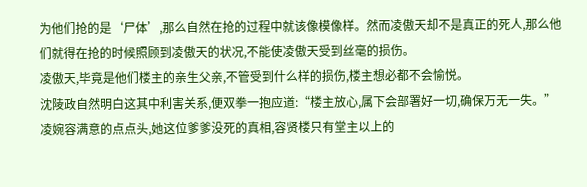为他们抢的是‘尸体’,那么自然在抢的过程中就该像模像样。然而凌傲天却不是真正的死人,那么他们就得在抢的时候照顾到凌傲天的状况,不能使凌傲天受到丝毫的损伤。
凌傲天,毕竟是他们楼主的亲生父亲,不管受到什么样的损伤,楼主想必都不会愉悦。
沈陵政自然明白这其中利害关系,便双拳一抱应道:“楼主放心,属下会部署好一切,确保万无一失。”
凌婉容满意的点点头,她这位爹爹没死的真相,容贤楼只有堂主以上的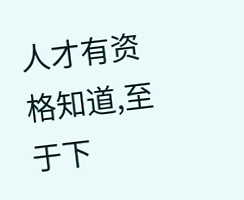人才有资格知道,至于下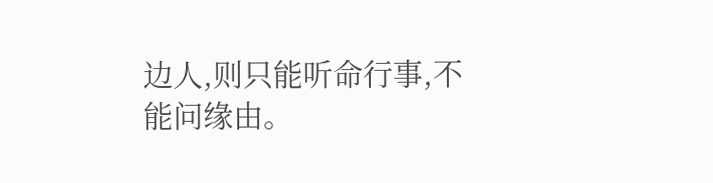边人,则只能听命行事,不能问缘由。